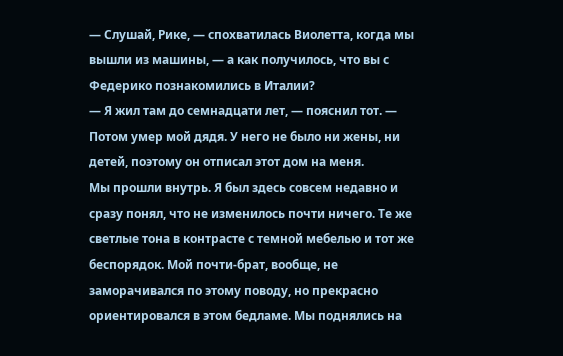— Слушай, Рике, — спохватилась Виолетта, когда мы вышли из машины, — а как получилось, что вы с Федерико познакомились в Италии?
— Я жил там до семнадцати лет, — пояснил тот. — Потом умер мой дядя. У него не было ни жены, ни детей, поэтому он отписал этот дом на меня.
Мы прошли внутрь. Я был здесь совсем недавно и сразу понял, что не изменилось почти ничего. Те же светлые тона в контрасте с темной мебелью и тот же беспорядок. Мой почти-брат, вообще, не заморачивался по этому поводу, но прекрасно ориентировался в этом бедламе. Мы поднялись на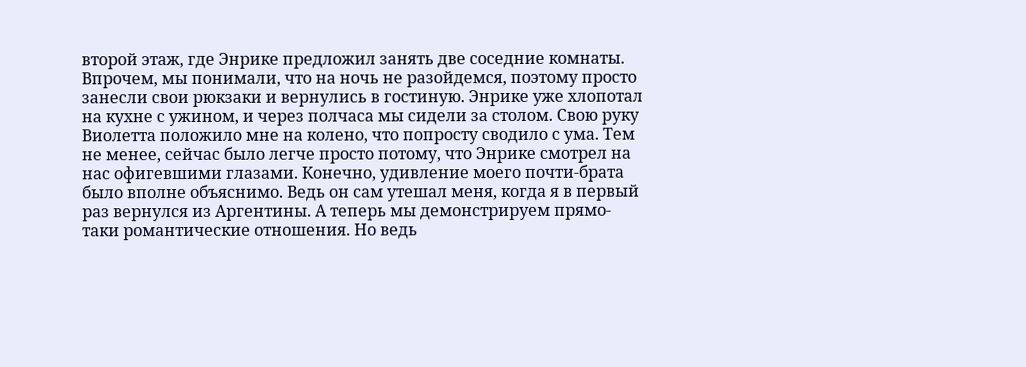второй этаж, где Энрике предложил занять две соседние комнаты. Впрочем, мы понимали, что на ночь не разойдемся, поэтому просто занесли свои рюкзаки и вернулись в гостиную. Энрике уже хлопотал на кухне с ужином, и через полчаса мы сидели за столом. Свою руку Виолетта положило мне на колено, что попросту сводило с ума. Тем не менее, сейчас было легче просто потому, что Энрике смотрел на нас офигевшими глазами. Конечно, удивление моего почти-брата было вполне объяснимо. Ведь он сам утешал меня, когда я в первый раз вернулся из Аргентины. А теперь мы демонстрируем прямо-таки романтические отношения. Но ведь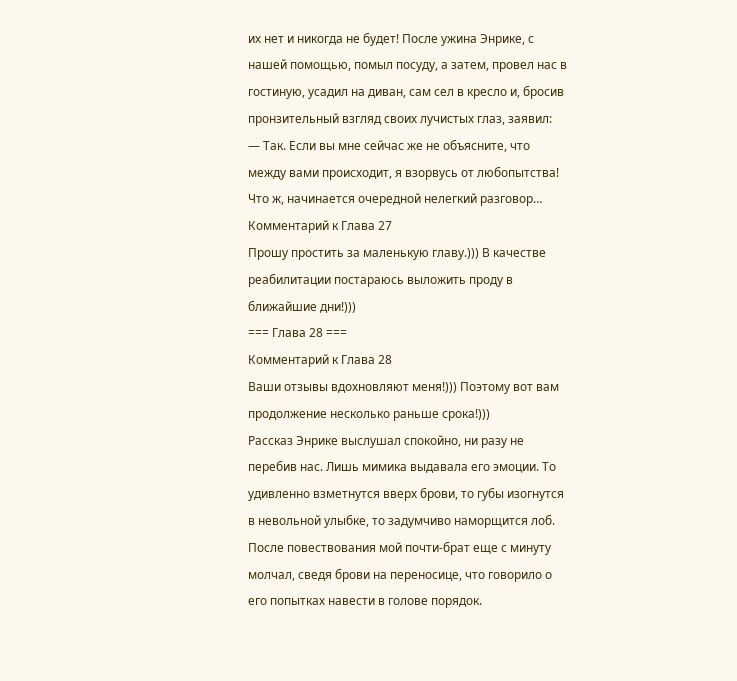их нет и никогда не будет! После ужина Энрике, с нашей помощью, помыл посуду, а затем, провел нас в гостиную, усадил на диван, сам сел в кресло и, бросив пронзительный взгляд своих лучистых глаз, заявил:
— Так. Если вы мне сейчас же не объясните, что между вами происходит, я взорвусь от любопытства!
Что ж, начинается очередной нелегкий разговор…
Комментарий к Глава 27
Прошу простить за маленькую главу.))) В качестве реабилитации постараюсь выложить проду в ближайшие дни!)))
=== Глава 28 ===
Комментарий к Глава 28
Ваши отзывы вдохновляют меня!))) Поэтому вот вам продолжение несколько раньше срока!)))
Рассказ Энрике выслушал спокойно, ни разу не перебив нас. Лишь мимика выдавала его эмоции. То удивленно взметнутся вверх брови, то губы изогнутся в невольной улыбке, то задумчиво наморщится лоб. После повествования мой почти-брат еще с минуту молчал, сведя брови на переносице, что говорило о его попытках навести в голове порядок.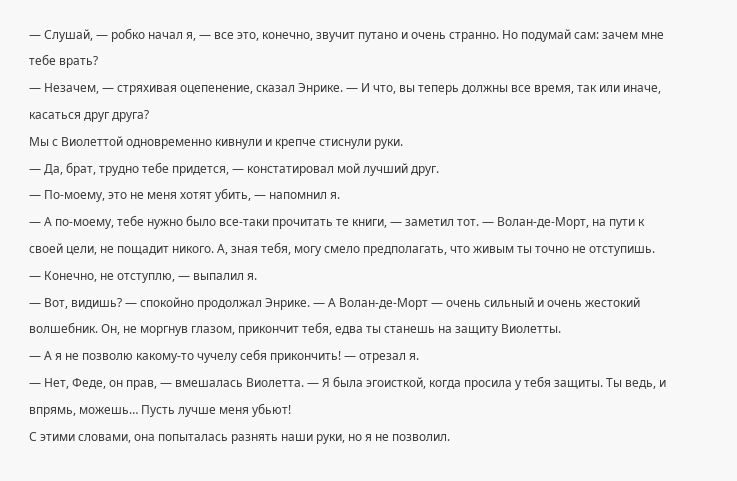— Слушай, — робко начал я, — все это, конечно, звучит путано и очень странно. Но подумай сам: зачем мне тебе врать?
— Незачем, — стряхивая оцепенение, сказал Энрике. — И что, вы теперь должны все время, так или иначе, касаться друг друга?
Мы с Виолеттой одновременно кивнули и крепче стиснули руки.
— Да, брат, трудно тебе придется, — констатировал мой лучший друг.
— По-моему, это не меня хотят убить, — напомнил я.
— А по-моему, тебе нужно было все-таки прочитать те книги, — заметил тот. — Волан-де-Морт, на пути к своей цели, не пощадит никого. А, зная тебя, могу смело предполагать, что живым ты точно не отступишь.
— Конечно, не отступлю, — выпалил я.
— Вот, видишь? — спокойно продолжал Энрике. — А Волан-де-Морт — очень сильный и очень жестокий волшебник. Он, не моргнув глазом, прикончит тебя, едва ты станешь на защиту Виолетты.
— А я не позволю какому-то чучелу себя прикончить! — отрезал я.
— Нет, Феде, он прав, — вмешалась Виолетта. — Я была эгоисткой, когда просила у тебя защиты. Ты ведь, и впрямь, можешь… Пусть лучше меня убьют!
С этими словами, она попыталась разнять наши руки, но я не позволил.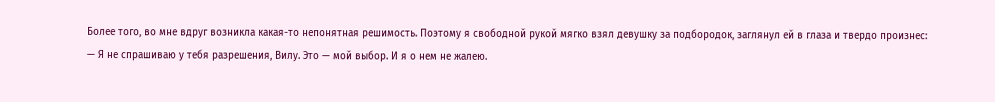Более того, во мне вдруг возникла какая-то непонятная решимость. Поэтому я свободной рукой мягко взял девушку за подбородок, заглянул ей в глаза и твердо произнес:
— Я не спрашиваю у тебя разрешения, Вилу. Это — мой выбор. И я о нем не жалею.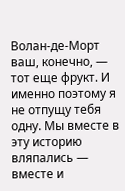Волан-де-Морт ваш, конечно, — тот еще фрукт. И именно поэтому я не отпущу тебя одну. Мы вместе в эту историю вляпались — вместе и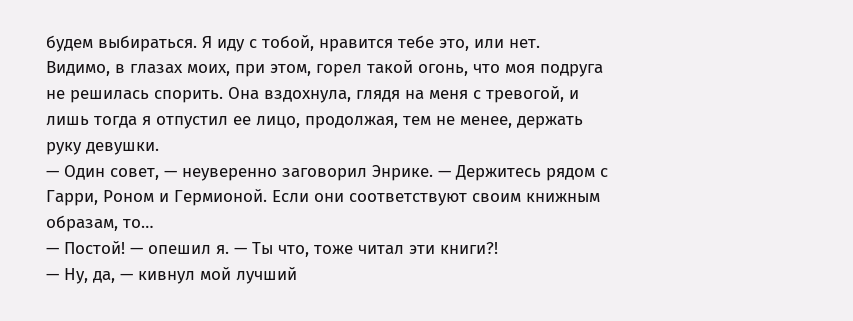будем выбираться. Я иду с тобой, нравится тебе это, или нет.
Видимо, в глазах моих, при этом, горел такой огонь, что моя подруга не решилась спорить. Она вздохнула, глядя на меня с тревогой, и лишь тогда я отпустил ее лицо, продолжая, тем не менее, держать руку девушки.
— Один совет, — неуверенно заговорил Энрике. — Держитесь рядом с Гарри, Роном и Гермионой. Если они соответствуют своим книжным образам, то…
— Постой! — опешил я. — Ты что, тоже читал эти книги?!
— Ну, да, — кивнул мой лучший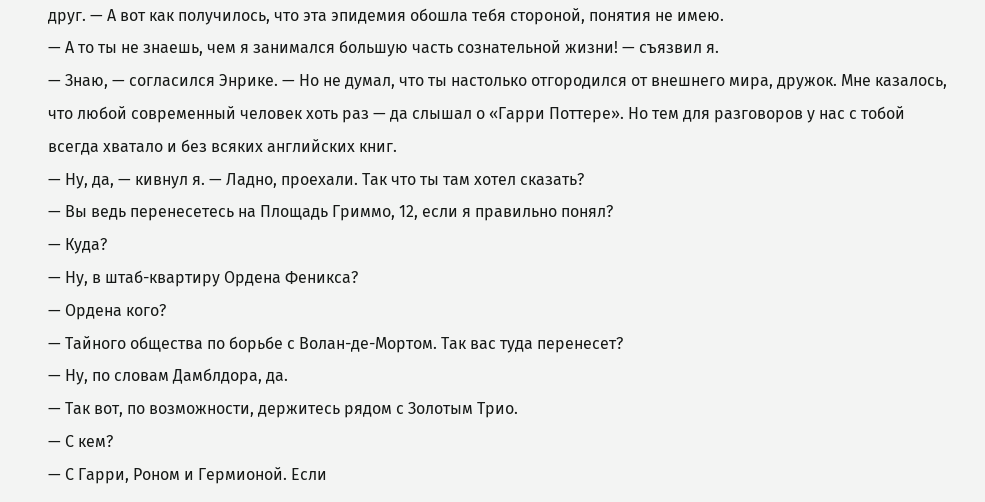друг. — А вот как получилось, что эта эпидемия обошла тебя стороной, понятия не имею.
— А то ты не знаешь, чем я занимался большую часть сознательной жизни! — съязвил я.
— Знаю, — согласился Энрике. — Но не думал, что ты настолько отгородился от внешнего мира, дружок. Мне казалось, что любой современный человек хоть раз — да слышал о «Гарри Поттере». Но тем для разговоров у нас с тобой всегда хватало и без всяких английских книг.
— Ну, да, — кивнул я. — Ладно, проехали. Так что ты там хотел сказать?
— Вы ведь перенесетесь на Площадь Гриммо, 12, если я правильно понял?
— Куда?
— Ну, в штаб-квартиру Ордена Феникса?
— Ордена кого?
— Тайного общества по борьбе с Волан-де-Мортом. Так вас туда перенесет?
— Ну, по словам Дамблдора, да.
— Так вот, по возможности, держитесь рядом с Золотым Трио.
— С кем?
— С Гарри, Роном и Гермионой. Если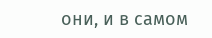они, и в самом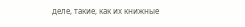деле, такие, как их книжные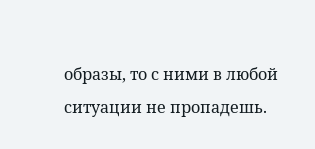образы, то с ними в любой ситуации не пропадешь.